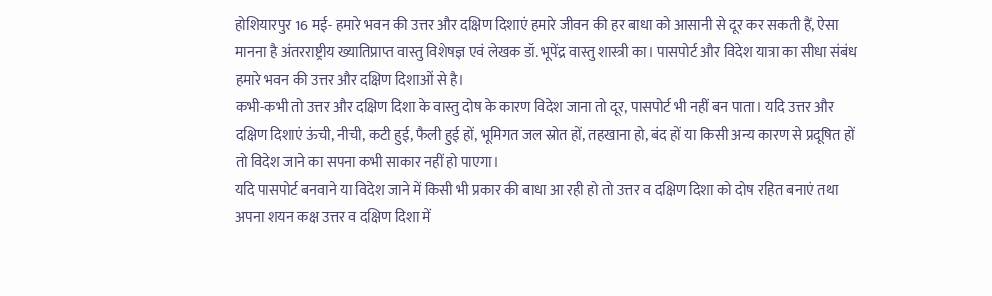होशियारपुर 16 मई- हमारे भवन की उत्तर और दक्षिण दिशाएं हमारे जीवन की हर बाधा को आसानी से दूर कर सकती हैं, ऐसा मानना है अंतरराष्ट्रीय ख्यातिप्राप्त वास्तु विशेषज्ञ एवं लेखक डॉ. भूपेंद्र वास्तु शास्त्री का। पासपोर्ट और विदेश यात्रा का सीधा संबंध हमारे भवन की उत्तर और दक्षिण दिशाओं से है।
कभी-कभी तो उत्तर और दक्षिण दिशा के वास्तु दोष के कारण विदेश जाना तो दूर, पासपोर्ट भी नहीं बन पाता। यदि उत्तर और दक्षिण दिशाएं ऊंची, नीची, कटी हुई, फैली हुई हों, भूमिगत जल स्रोत हों, तहखाना हो, बंद हों या किसी अन्य कारण से प्रदूषित हों तो विदेश जाने का सपना कभी साकार नहीं हो पाएगा।
यदि पासपोर्ट बनवाने या विदेश जाने में किसी भी प्रकार की बाधा आ रही हो तो उत्तर व दक्षिण दिशा को दोष रहित बनाएं तथा अपना शयन कक्ष उत्तर व दक्षिण दिशा में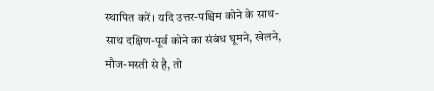स्थापित करें। यदि उत्तर-पश्चिम कोने के साथ-साथ दक्षिण-पूर्व कोने का संबंध घूमने, खेलने, मौज-मस्ती से है, तो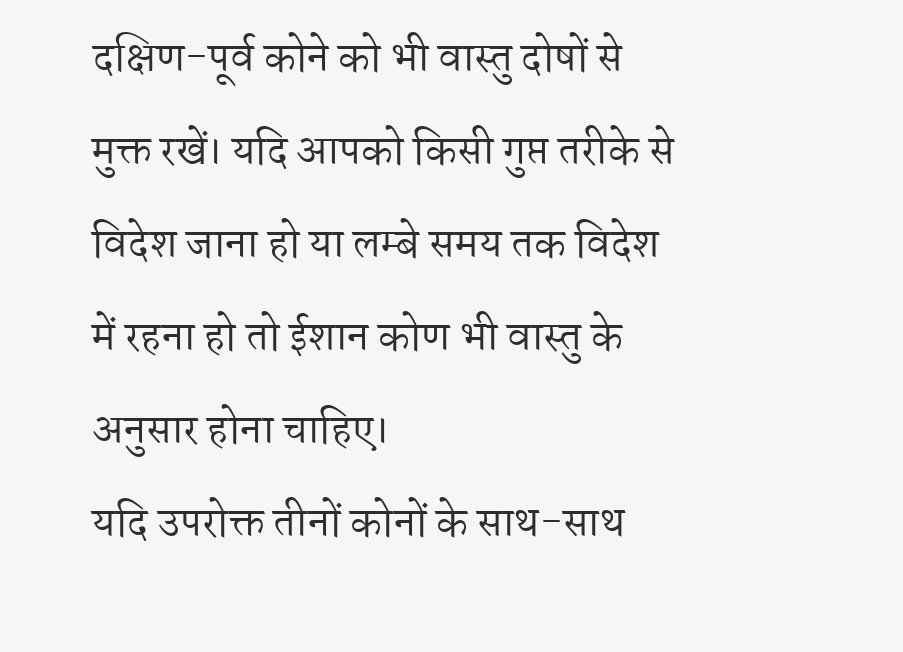दक्षिण-पूर्व कोने को भी वास्तु दोषों से मुक्त रखें। यदि आपको किसी गुप्त तरीके से विदेश जाना हो या लम्बे समय तक विदेश में रहना हो तो ईशान कोण भी वास्तु के अनुसार होना चाहिए।
यदि उपरोक्त तीनों कोनों के साथ-साथ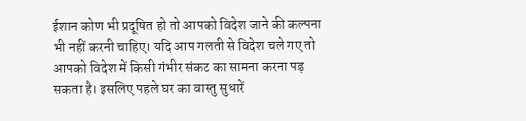ईशान कोण भी प्रदूषित हो तो आपको विदेश जाने की कल्पना भी नहीं करनी चाहिए। यदि आप गलती से विदेश चले गए तो आपको विदेश में किसी गंभीर संकट का सामना करना पड़ सकता है। इसलिए पहले घर का वास्तु सुधारें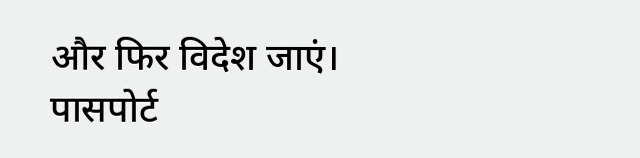और फिर विदेश जाएं।
पासपोर्ट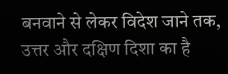बनवाने से लेकर विदेश जाने तक, उत्तर और दक्षिण दिशा का है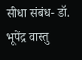सीधा संबंध- डॉ. भूपेंद्र वास्तु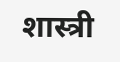शास्त्री